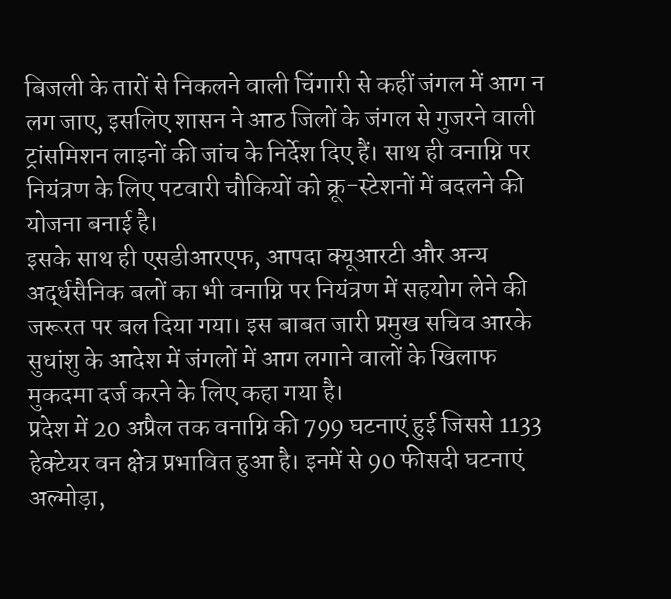बिजली के तारों से निकलने वाली चिंगारी से कहीं जंगल में आग न लग जाए, इसलिए शासन ने आठ जिलों के जंगल से गुजरने वाली ट्रांसमिशन लाइनों की जांच के निर्देश दिए हैं। साथ ही वनाग्नि पर नियंत्रण के लिए पटवारी चौकियों को क्रू-स्टेशनों में बदलने की योजना बनाई है।
इसके साथ ही एसडीआरएफ, आपदा क्यूआरटी और अन्य अर्द्धसैनिक बलों का भी वनाग्नि पर नियंत्रण में सहयोग लेने की जरूरत पर बल दिया गया। इस बाबत जारी प्रमुख सचिव आरके सुधांशु के आदेश में जंगलों में आग लगाने वालों के खिलाफ मुकदमा दर्ज करने के लिए कहा गया है।
प्रदेश में 20 अप्रैल तक वनाग्नि की 799 घटनाएं हुई जिससे 1133 हेक्टेयर वन क्षेत्र प्रभावित हुआ है। इनमें से 90 फीसदी घटनाएं अल्मोड़ा,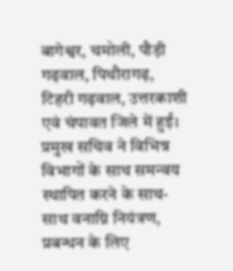बागेश्वर, चमोली, पौड़ी गढ़वाल, पिथौरागढ़, टिहरी गढ़वाल, उत्तरकाशी एवं चंपावत जिले में हुईं। प्रमुख सचिव ने विभिन्न विभागों के साथ समन्वय स्थापित करने के साथ-साथ वनाग्नि नियंत्रण, प्रबन्धन के लिए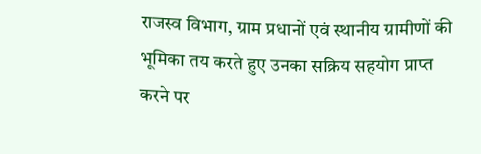राजस्व विभाग, ग्राम प्रधानों एवं स्थानीय ग्रामीणों की भूमिका तय करते हुए उनका सक्रिय सहयोग प्राप्त करने पर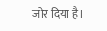जोर दिया है।